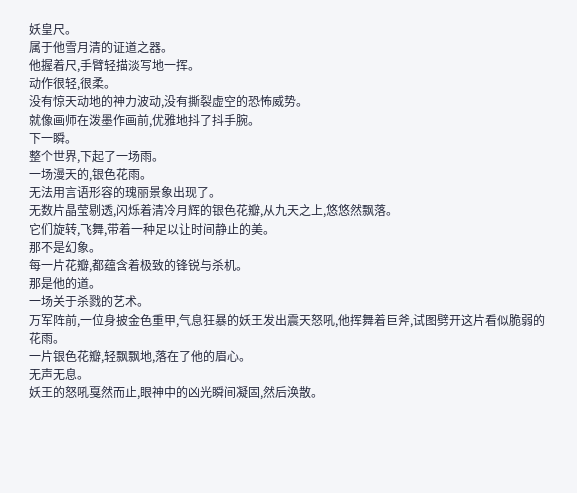妖皇尺。
属于他雪月清的证道之器。
他握着尺,手臂轻描淡写地一挥。
动作很轻,很柔。
没有惊天动地的神力波动,没有撕裂虚空的恐怖威势。
就像画师在泼墨作画前,优雅地抖了抖手腕。
下一瞬。
整个世界,下起了一场雨。
一场漫天的,银色花雨。
无法用言语形容的瑰丽景象出现了。
无数片晶莹剔透,闪烁着清冷月辉的银色花瓣,从九天之上,悠悠然飘落。
它们旋转,飞舞,带着一种足以让时间静止的美。
那不是幻象。
每一片花瓣,都蕴含着极致的锋锐与杀机。
那是他的道。
一场关于杀戮的艺术。
万军阵前,一位身披金色重甲,气息狂暴的妖王发出震天怒吼,他挥舞着巨斧,试图劈开这片看似脆弱的花雨。
一片银色花瓣,轻飘飘地,落在了他的眉心。
无声无息。
妖王的怒吼戛然而止,眼神中的凶光瞬间凝固,然后涣散。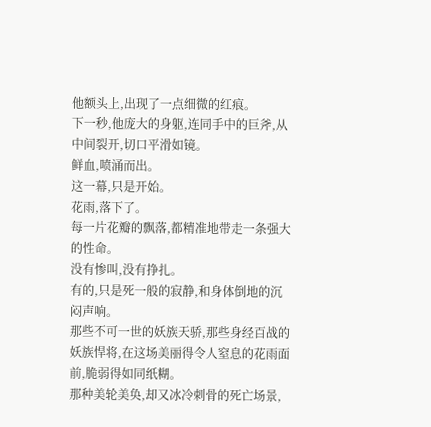他额头上,出现了一点细微的红痕。
下一秒,他庞大的身躯,连同手中的巨斧,从中间裂开,切口平滑如镜。
鲜血,喷涌而出。
这一幕,只是开始。
花雨,落下了。
每一片花瓣的飘落,都精准地带走一条强大的性命。
没有惨叫,没有挣扎。
有的,只是死一般的寂静,和身体倒地的沉闷声响。
那些不可一世的妖族天骄,那些身经百战的妖族悍将,在这场美丽得令人窒息的花雨面前,脆弱得如同纸糊。
那种美轮美奂,却又冰冷刺骨的死亡场景,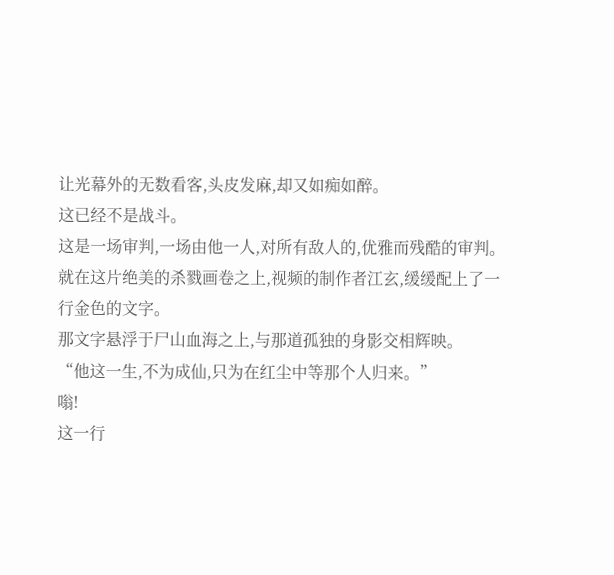让光幕外的无数看客,头皮发麻,却又如痴如醉。
这已经不是战斗。
这是一场审判,一场由他一人,对所有敌人的,优雅而残酷的审判。
就在这片绝美的杀戮画卷之上,视频的制作者江玄,缓缓配上了一行金色的文字。
那文字悬浮于尸山血海之上,与那道孤独的身影交相辉映。
“他这一生,不为成仙,只为在红尘中等那个人归来。”
嗡!
这一行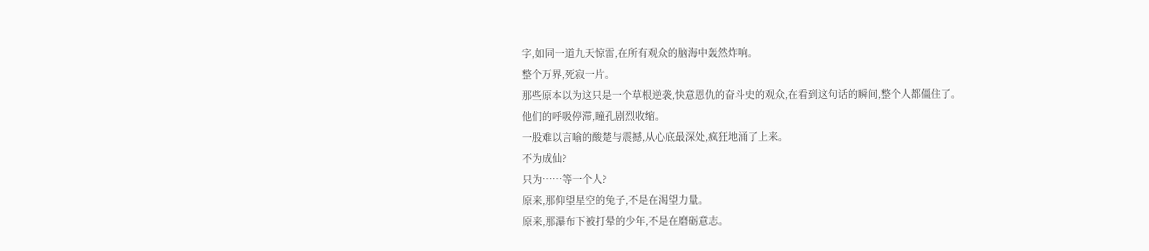字,如同一道九天惊雷,在所有观众的脑海中轰然炸响。
整个万界,死寂一片。
那些原本以为这只是一个草根逆袭,快意恩仇的奋斗史的观众,在看到这句话的瞬间,整个人都僵住了。
他们的呼吸停滞,瞳孔剧烈收缩。
一股难以言喻的酸楚与震撼,从心底最深处,疯狂地涌了上来。
不为成仙?
只为……等一个人?
原来,那仰望星空的兔子,不是在渴望力量。
原来,那瀑布下被打晕的少年,不是在磨砺意志。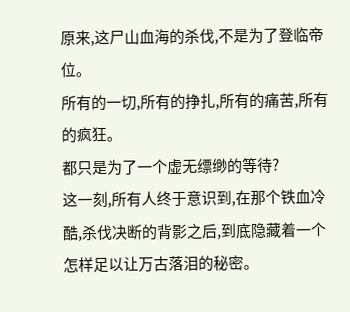原来,这尸山血海的杀伐,不是为了登临帝位。
所有的一切,所有的挣扎,所有的痛苦,所有的疯狂。
都只是为了一个虚无缥缈的等待?
这一刻,所有人终于意识到,在那个铁血冷酷,杀伐决断的背影之后,到底隐藏着一个怎样足以让万古落泪的秘密。